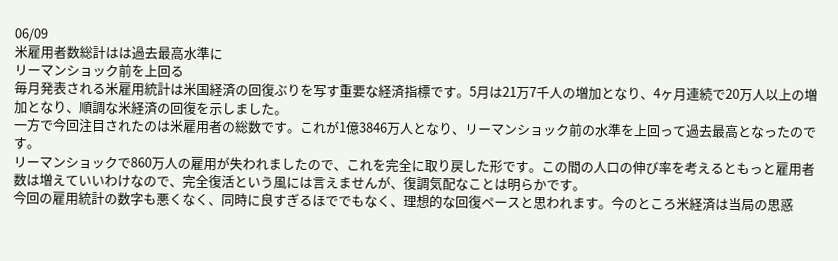06/09
米雇用者数総計はは過去最高水準に
リーマンショック前を上回る
毎月発表される米雇用統計は米国経済の回復ぶりを写す重要な経済指標です。5月は21万7千人の増加となり、4ヶ月連続で20万人以上の増加となり、順調な米経済の回復を示しました。
一方で今回注目されたのは米雇用者の総数です。これが1億3846万人となり、リーマンショック前の水準を上回って過去最高となったのです。
リーマンショックで860万人の雇用が失われましたので、これを完全に取り戻した形です。この間の人口の伸び率を考えるともっと雇用者数は増えていいわけなので、完全復活という風には言えませんが、復調気配なことは明らかです。
今回の雇用統計の数字も悪くなく、同時に良すぎるほででもなく、理想的な回復ペースと思われます。今のところ米経済は当局の思惑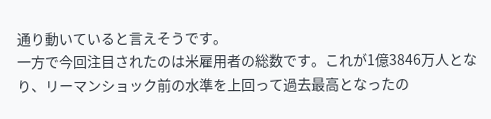通り動いていると言えそうです。
一方で今回注目されたのは米雇用者の総数です。これが1億3846万人となり、リーマンショック前の水準を上回って過去最高となったの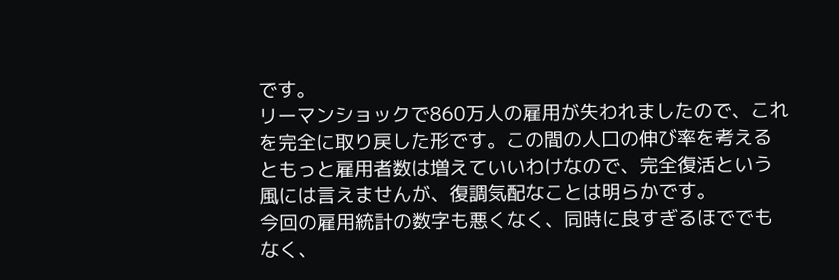です。
リーマンショックで860万人の雇用が失われましたので、これを完全に取り戻した形です。この間の人口の伸び率を考えるともっと雇用者数は増えていいわけなので、完全復活という風には言えませんが、復調気配なことは明らかです。
今回の雇用統計の数字も悪くなく、同時に良すぎるほででもなく、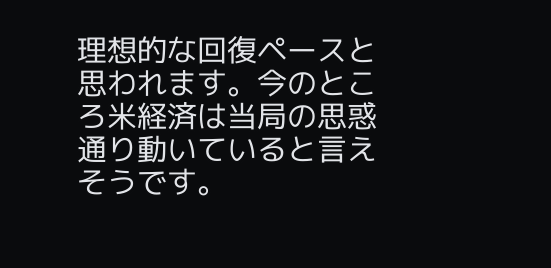理想的な回復ペースと思われます。今のところ米経済は当局の思惑通り動いていると言えそうです。